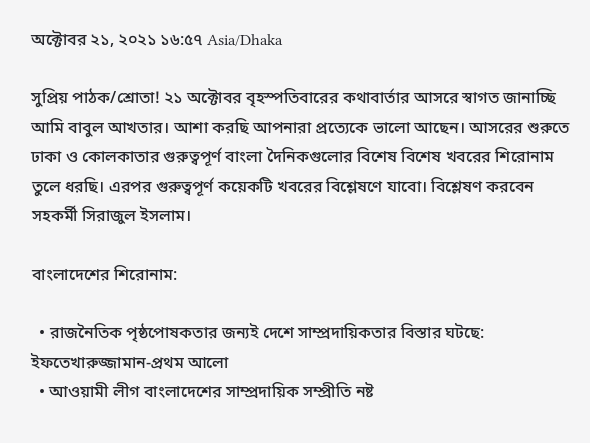অক্টোবর ২১, ২০২১ ১৬:৫৭ Asia/Dhaka

সুপ্রিয় পাঠক/শ্রোতা! ২১ অক্টোবর বৃহস্পতিবারের কথাবার্তার আসরে স্বাগত জানাচ্ছি আমি বাবুল আখতার। আশা করছি আপনারা প্রত্যেকে ভালো আছেন। আসরের শুরুতে ঢাকা ও কোলকাতার গুরুত্বপূর্ণ বাংলা দৈনিকগুলোর বিশেষ বিশেষ খবরের শিরোনাম তুলে ধরছি। এরপর গুরুত্বপূর্ণ কয়েকটি খবরের বিশ্লেষণে যাবো। বিশ্লেষণ করবেন সহকর্মী সিরাজুল ইসলাম।

বাংলাদেশের শিরোনাম:

  • রাজনৈতিক পৃষ্ঠপোষকতার জন্যই দেশে সাম্প্রদায়িকতার বিস্তার ঘটছে: ইফতেখারুজ্জামান-প্রথম আলো
  • আওয়ামী লীগ বাংলাদেশের সাম্প্রদায়িক সম্প্রীতি নষ্ট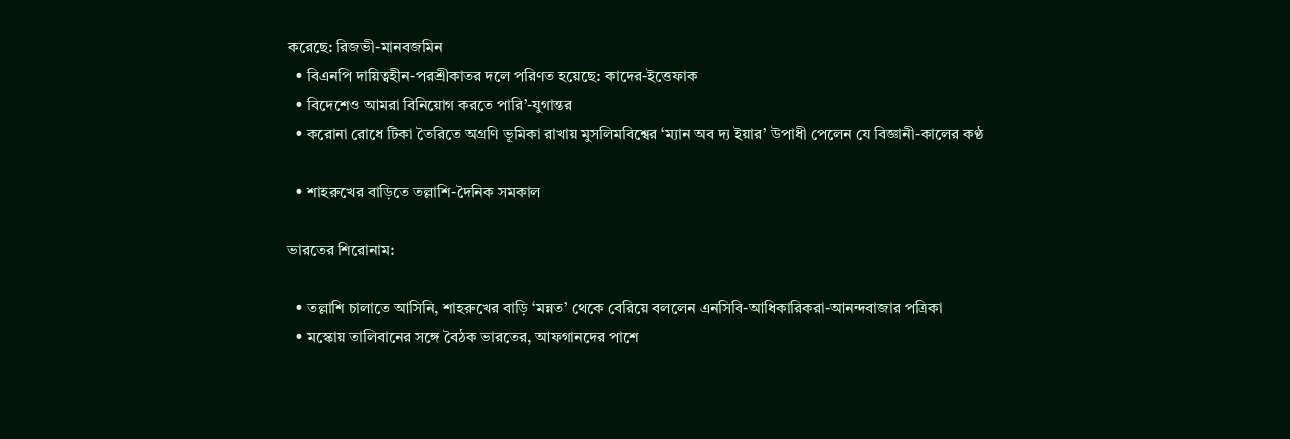করেছে: রিজভী-মানবজমিন
  • বিএনপি দায়িত্বহীন-পরশ্রীকাতর দলে পরিণত হয়েছে: কাদের-ইত্তেফাক
  • বিদেশেও আমরা বিনিয়োগ করতে পারি’-যুগান্তর
  • করোনা রোধে টিকা তৈরিতে অগ্রণি ভূমিকা রাখায় মুসলিমবিশ্বের ‘ম্যান অব দ্য ইয়ার’ উপাধী পেলেন যে বিজ্ঞানী-কালের কণ্ঠ

  • শাহরুখের বাড়িতে তল্লাশি-দৈনিক সমকাল

ভারতের শিরোনাম:

  • তল্লাশি চালাতে আসিনি, শাহরুখের বাড়ি ‘মন্নত’ থেকে বেরিয়ে বললেন এনসিবি-আধিকারিকরা-আনন্দবাজার পত্রিকা
  • মস্কোয় তালিবানের সঙ্গে বৈঠক ভারতের, আফগানদের পাশে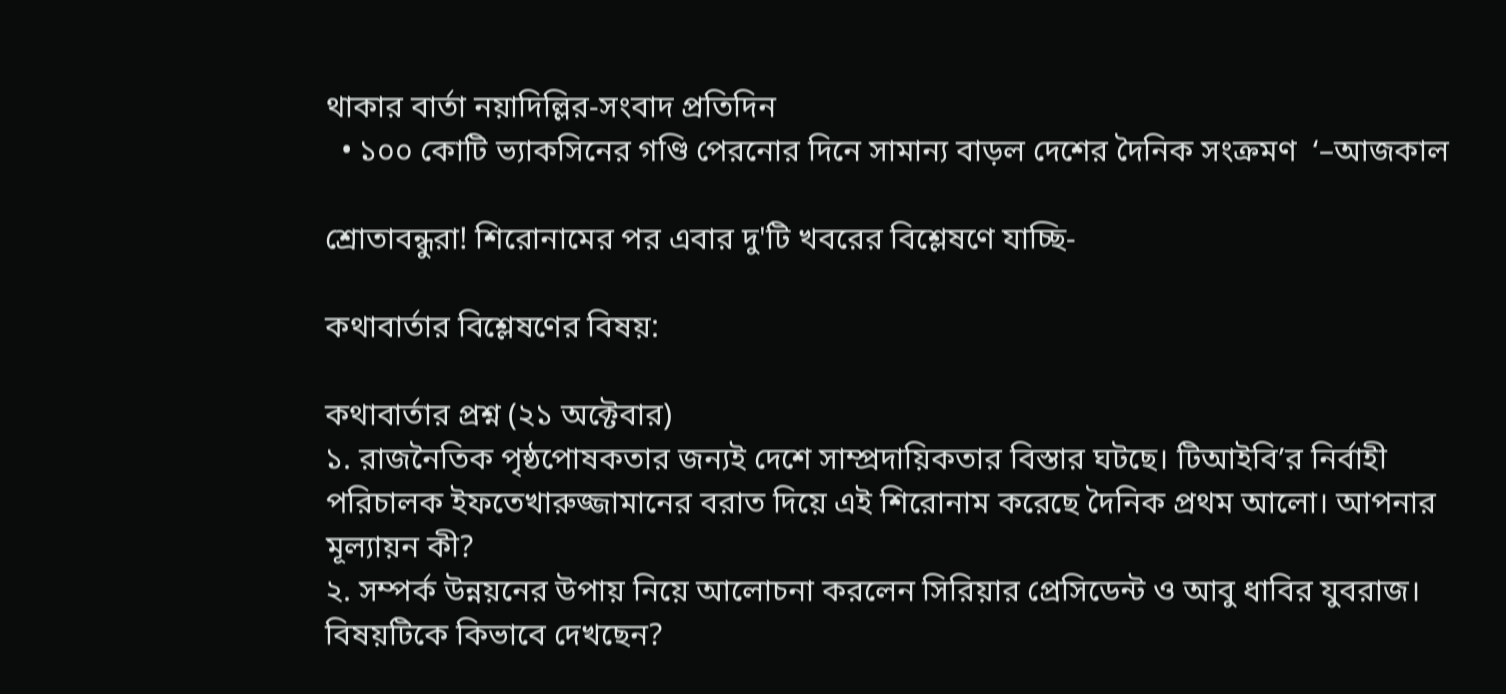থাকার বার্তা নয়াদিল্লির-সংবাদ প্রতিদিন
  • ১০০ কোটি ভ্যাকসিনের গণ্ডি পেরনোর দিনে সামান্য বাড়ল দেশের দৈনিক সংক্রমণ  ‘–আজকাল

শ্রোতাবন্ধুরা! শিরোনামের পর এবার দু'টি খবরের বিশ্লেষণে যাচ্ছি-

কথাবার্তার বিশ্লেষণের বিষয়:

কথাবার্তার প্রশ্ন (২১ অক্টেবার)
১. রাজনৈতিক পৃষ্ঠপোষকতার জন্যই দেশে সাম্প্রদায়িকতার বিস্তার ঘটছে। টিআইবি’র নির্বাহী পরিচালক ইফতেখারুজ্জামানের বরাত দিয়ে এই শিরোনাম করেছে দৈনিক প্রথম আলো। আপনার মূল্যায়ন কী?
২. সম্পর্ক উন্নয়নের উপায় নিয়ে আলোচনা করলেন সিরিয়ার প্রেসিডেন্ট ও আবু ধাবির যুবরাজ। বিষয়টিকে কিভাবে দেখছেন?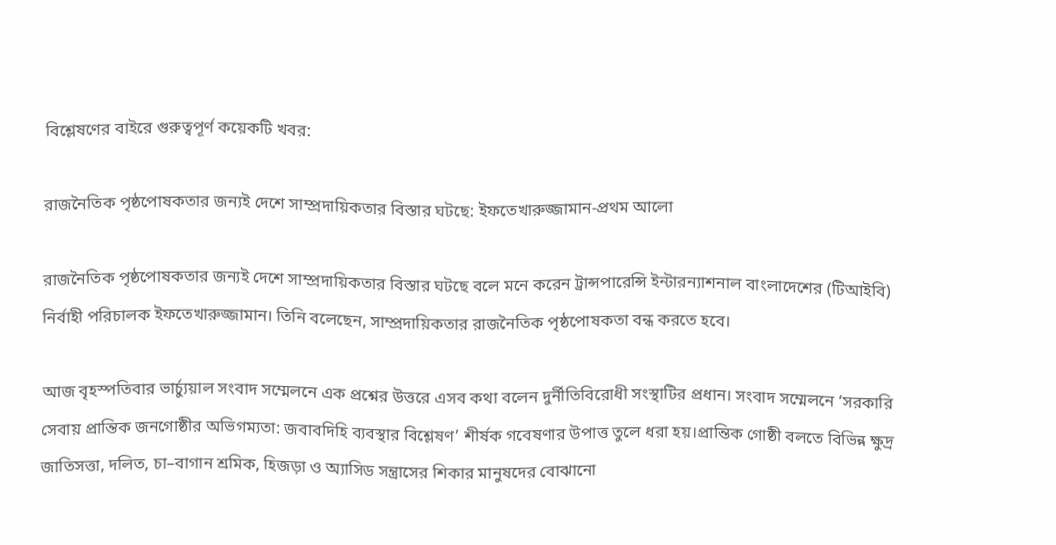বিশ্লেষণের বাইরে গুরুত্বপূর্ণ কয়েকটি খবর:

রাজনৈতিক পৃষ্ঠপোষকতার জন্যই দেশে সাম্প্রদায়িকতার বিস্তার ঘটছে: ইফতেখারুজ্জামান-প্রথম আলো

রাজনৈতিক পৃষ্ঠপোষকতার জন্যই দেশে সাম্প্রদায়িকতার বিস্তার ঘটছে বলে মনে করেন ট্রান্সপারেন্সি ইন্টারন্যাশনাল বাংলাদেশের (টিআইবি) নির্বাহী পরিচালক ইফতেখারুজ্জামান। তিনি বলেছেন, সাম্প্রদায়িকতার রাজনৈতিক পৃষ্ঠপোষকতা বন্ধ করতে হবে।

আজ বৃহস্পতিবার ভার্চ্যুয়াল সংবাদ সম্মেলনে এক প্রশ্নের উত্তরে এসব কথা বলেন দুর্নীতিবিরোধী সংস্থাটির প্রধান। সংবাদ সম্মেলনে ‘সরকারি সেবায় প্রান্তিক জনগোষ্ঠীর অভিগম্যতা: জবাবদিহি ব্যবস্থার বিশ্লেষণ’ শীর্ষক গবেষণার উপাত্ত তুলে ধরা হয়।প্রান্তিক গোষ্ঠী বলতে বিভিন্ন ক্ষুদ্র জাতিসত্তা, দলিত, চা–বাগান শ্রমিক, হিজড়া ও অ্যাসিড সন্ত্রাসের শিকার মানুষদের বোঝানো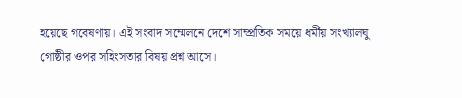হয়েছে গবেষণায়। এই সংবাদ সম্মেলনে দেশে সাম্প্রতিক সময়ে ধর্মীয় সংখ্যালঘু গোষ্ঠীর ওপর সহিংসতার বিষয় প্রশ্ন আসে।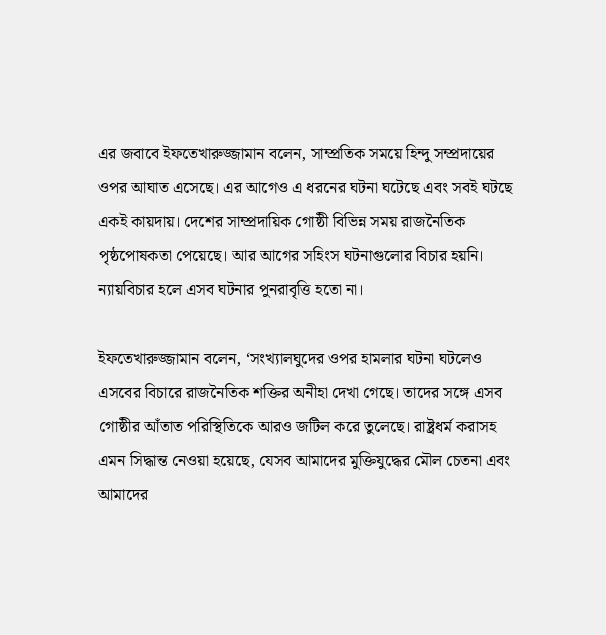এর জবাবে ইফতেখারুজ্জামান বলেন, সাম্প্রতিক সময়ে হিন্দু সম্প্রদায়ের ওপর আঘাত এসেছে। এর আগেও এ ধরনের ঘটনা ঘটেছে এবং সবই ঘটছে একই কায়দায়। দেশের সাম্প্রদায়িক গোষ্ঠী বিভিন্ন সময় রাজনৈতিক পৃষ্ঠপোষকতা পেয়েছে। আর আগের সহিংস ঘটনাগুলোর বিচার হয়নি। ন্যায়বিচার হলে এসব ঘটনার পুনরাবৃত্তি হতো না।

ইফতেখারুজ্জামান বলেন, ‘সংখ্যালঘুদের ওপর হামলার ঘটনা ঘটলেও এসবের বিচারে রাজনৈতিক শক্তির অনীহা দেখা গেছে। তাদের সঙ্গে এসব গোষ্ঠীর আঁতাত পরিস্থিতিকে আরও জটিল করে তুলেছে। রাষ্ট্রধর্ম করাসহ এমন সিদ্ধান্ত নেওয়া হয়েছে, যেসব আমাদের মুক্তিযুদ্ধের মৌল চেতনা এবং আমাদের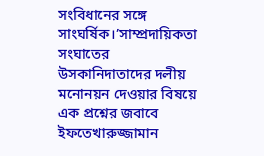সংবিধানের সঙ্গে সাংঘর্ষিক।’সাম্প্রদায়িকতা সংঘাতের উসকানিদাতাদের দলীয় মনোনয়ন দেওয়ার বিষয়ে এক প্রশ্নের জবাবে ইফতেখারুজ্জামান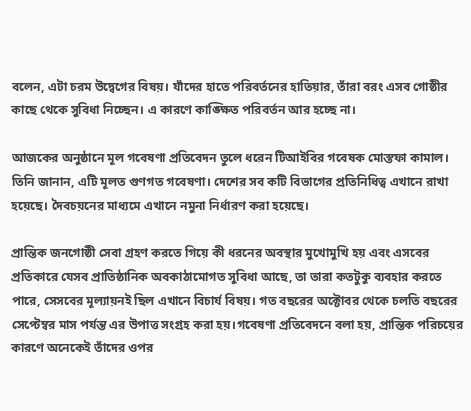বলেন, এটা চরম উদ্বেগের বিষয়। যাঁদের হাতে পরিবর্তনের হাতিয়ার, তাঁরা বরং এসব গোষ্ঠীর কাছে থেকে সুবিধা নিচ্ছেন। এ কারণে কাঙ্ক্ষিত পরিবর্তন আর হচ্ছে না।

আজকের অনুষ্ঠানে মূল গবেষণা প্রতিবেদন তুলে ধরেন টিআইবির গবেষক মোস্তফা কামাল। তিনি জানান, এটি মূলত গুণগত গবেষণা। দেশের সব কটি বিভাগের প্রতিনিধিত্ব এখানে রাখা হয়েছে। দৈবচয়নের মাধ্যমে এখানে নমুনা নির্ধারণ করা হয়েছে।

প্রান্তিক জনগোষ্ঠী সেবা গ্রহণ করতে গিয়ে কী ধরনের অবস্থার মুখোমুখি হয় এবং এসবের প্রতিকারে যেসব প্রাতিষ্ঠানিক অবকাঠামোগত সুবিধা আছে, তা তারা কতটুকু ব্যবহার করতে পারে, সেসবের মূল্যায়নই ছিল এখানে বিচার্য বিষয়। গত বছরের অক্টোবর থেকে চলতি বছরের সেপ্টেম্বর মাস পর্যন্ত এর উপাত্ত সংগ্রহ করা হয়।গবেষণা প্রতিবেদনে বলা হয়, প্রান্তিক পরিচয়ের কারণে অনেকেই তাঁদের ওপর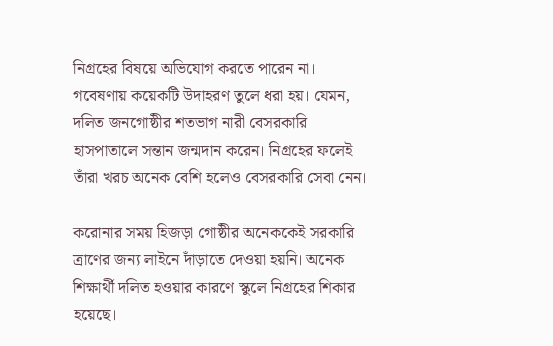নিগ্রহের বিষয়ে অভিযোগ করতে পারেন না। গবেষণায় কয়েকটি উদাহরণ তুলে ধরা হয়। যেমন, দলিত জনগোষ্ঠীর শতভাগ নারী বেসরকারি হাসপাতালে সন্তান জন্মদান করেন। নিগ্রহের ফলেই তাঁরা খরচ অনেক বেশি হলেও বেসরকারি সেবা নেন।

করোনার সময় হিজড়া গোষ্ঠীর অনেককেই সরকারি ত্রাণের জন্য লাইনে দাঁড়াতে দেওয়া হয়নি। অনেক শিক্ষার্থী দলিত হওয়ার কারণে স্কুলে নিগ্রহের শিকার হয়েছে।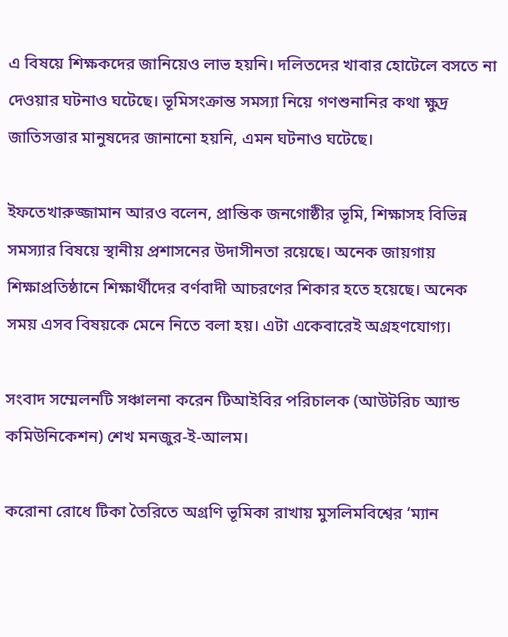এ বিষয়ে শিক্ষকদের জানিয়েও লাভ হয়নি। দলিতদের খাবার হোটেলে বসতে না দেওয়ার ঘটনাও ঘটেছে। ভূমিসংক্রান্ত সমস্যা নিয়ে গণশুনানির কথা ক্ষুদ্র জাতিসত্তার মানুষদের জানানো হয়নি, এমন ঘটনাও ঘটেছে।

ইফতেখারুজ্জামান আরও বলেন, প্রান্তিক জনগোষ্ঠীর ভূমি, শিক্ষাসহ বিভিন্ন সমস্যার বিষয়ে স্থানীয় প্রশাসনের উদাসীনতা রয়েছে। অনেক জায়গায় শিক্ষাপ্রতিষ্ঠানে শিক্ষার্থীদের বর্ণবাদী আচরণের শিকার হতে হয়েছে। অনেক সময় এসব বিষয়কে মেনে নিতে বলা হয়। এটা একেবারেই অগ্রহণযোগ্য।

সংবাদ সম্মেলনটি সঞ্চালনা করেন টিআইবির পরিচালক (আউটরিচ অ্যান্ড কমিউনিকেশন) শেখ মনজুর-ই-আলম।

করোনা রোধে টিকা তৈরিতে অগ্রণি ভূমিকা রাখায় মুসলিমবিশ্বের ‘ম্যান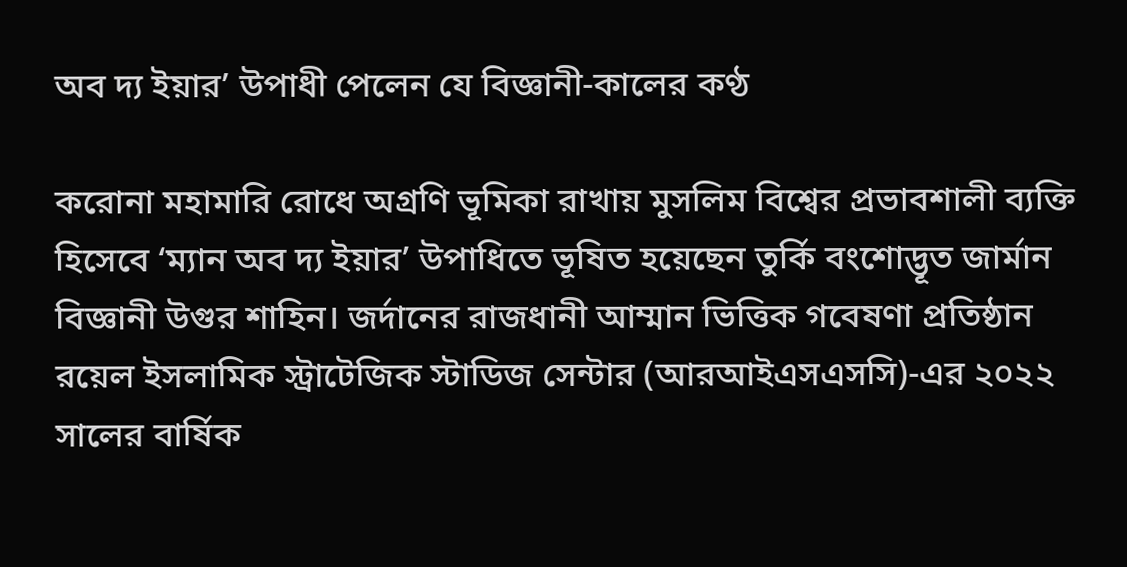অব দ্য ইয়ার’ উপাধী পেলেন যে বিজ্ঞানী-কালের কণ্ঠ

করোনা মহামারি রোধে অগ্রণি ভূমিকা রাখায় মুসলিম বিশ্বের প্রভাবশালী ব্যক্তি হিসেবে ‘ম্যান অব দ্য ইয়ার’ উপাধিতে ভূষিত হয়েছেন তুর্কি বংশোদ্ভূত জার্মান বিজ্ঞানী উগুর শাহিন। জর্দানের রাজধানী আম্মান ভিত্তিক গবেষণা প্রতিষ্ঠান রয়েল ইসলামিক স্ট্রাটেজিক স্টাডিজ সেন্টার (আরআইএসএসসি)-এর ২০২২ সালের বার্ষিক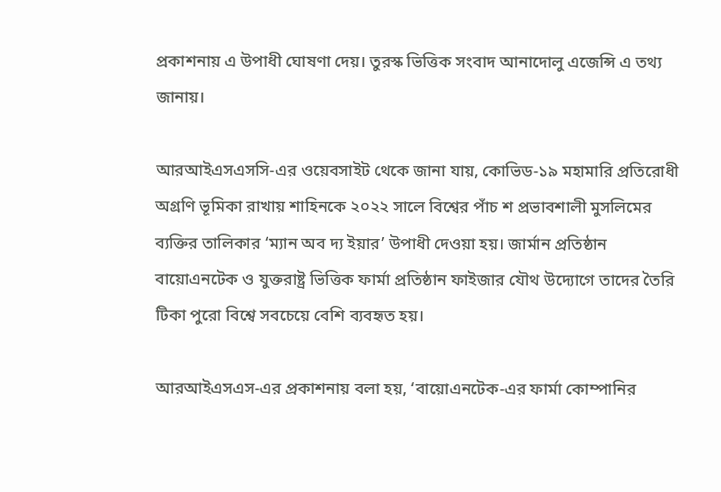প্রকাশনায় এ উপাধী ঘোষণা দেয়। তুরস্ক ভিত্তিক সংবাদ আনাদোলু এজেন্সি এ তথ্য জানায়।

আরআইএসএসসি-এর ওয়েবসাইট থেকে জানা যায়, কোভিড-১৯ মহামারি প্রতিরোধী অগ্রণি ভূমিকা রাখায় শাহিনকে ২০২২ সালে বিশ্বের পাঁচ শ প্রভাবশালী মুসলিমের ব্যক্তির তালিকার ‘ম্যান অব দ্য ইয়ার’ উপাধী দেওয়া হয়। জার্মান প্রতিষ্ঠান বায়োএনটেক ও যুক্তরাষ্ট্র ভিত্তিক ফার্মা প্রতিষ্ঠান ফাইজার যৌথ উদ্যোগে তাদের তৈরি টিকা পুরো বিশ্বে সবচেয়ে বেশি ব্যবহৃত হয়।

আরআইএসএস-এর প্রকাশনায় বলা হয়, ‘বায়োএনটেক-এর ফার্মা কোম্পানির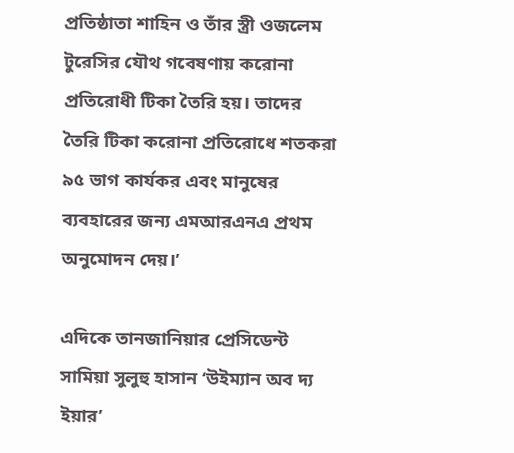প্রতিষ্ঠাতা শাহিন ও তাঁর স্ত্রী ওজলেম টুরেসির যৌথ গবেষণায় করোনা প্রতিরোধী টিকা তৈরি হয়। তাদের তৈরি টিকা করোনা প্রতিরোধে শতকরা ৯৫ ভাগ কার্যকর এবং মানুষের ব্যবহারের জন্য এমআরএনএ প্রথম অনুমোদন দেয়।’

এদিকে তানজানিয়ার প্রেসিডেন্ট সামিয়া সুলুহু হাসান ‘উইম্যান অব দ্য ইয়ার’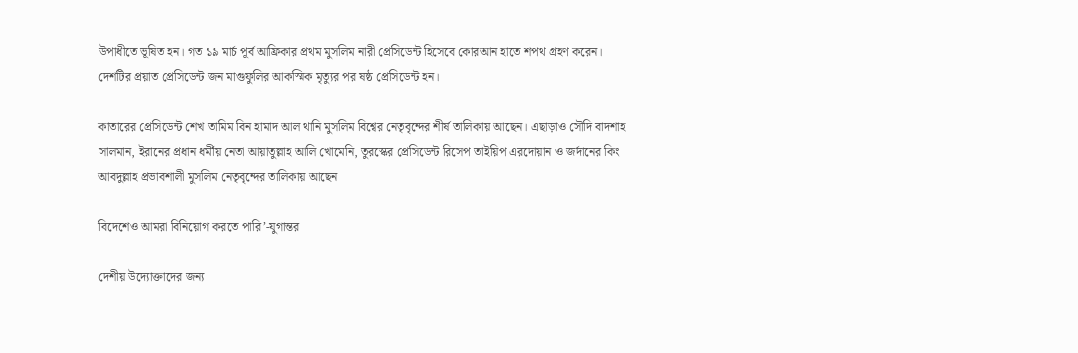উপাধীতে ভূষিত হন। গত ১৯ মার্চ পূর্ব আফ্রিকার প্রথম মুসলিম নারী প্রেসিডেন্ট হিসেবে কোরআন হাতে শপথ গ্রহণ করেন। দেশটির প্রয়াত প্রেসিডেন্ট জন মাগুফুলির আকস্মিক মৃত্যুর পর ষষ্ঠ প্রেসিডেন্ট হন।

কাতারের প্রেসিডেন্ট শেখ তামিম বিন হামাদ আল থানি মুসলিম বিশ্বের নেতৃবৃন্দের শীর্ষ তালিকায় আছেন। এছাড়াও সৌদি বাদশাহ সালমান, ইরানের প্রধান ধর্মীয় নেতা আয়াতুল্লাহ আলি খোমেনি, তুরস্কের প্রেসিডেন্ট রিসেপ তাইয়িপ এরদোয়ান ও জর্দানের কিং আবদুল্লাহ প্রভাবশালী মুসলিম নেতৃবৃন্দের তালিকায় আছেন

বিদেশেও আমরা বিনিয়োগ করতে পারি’-যুগান্তর

দেশীয় উদ্যোক্তাদের জন্য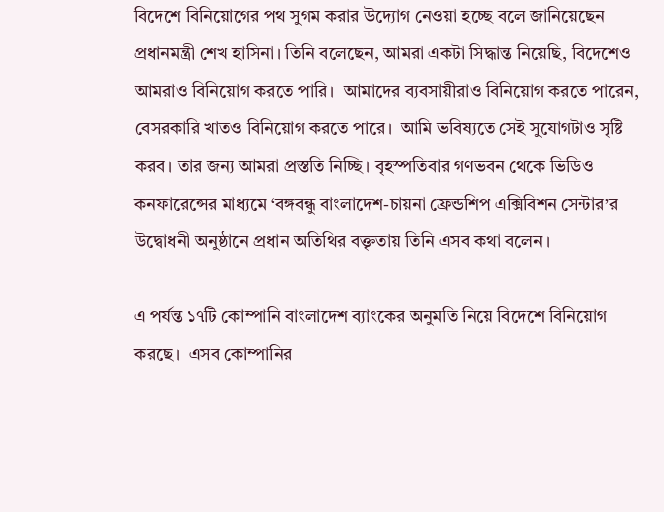বিদেশে বিনিয়োগের পথ সুগম করার উদ্যোগ নেওয়া হচ্ছে বলে জানিয়েছেন প্রধানমন্ত্রী শেখ হাসিনা। তিনি বলেছেন, আমরা একটা সিদ্ধান্ত নিয়েছি, বিদেশেও আমরাও বিনিয়োগ করতে পারি।  আমাদের ব্যবসায়ীরাও বিনিয়োগ করতে পারেন, বেসরকারি খাতও বিনিয়োগ করতে পারে।  আমি ভবিষ্যতে সেই সুযোগটাও সৃষ্টি করব। তার জন্য আমরা প্রস্ততি নিচ্ছি। বৃহস্পতিবার গণভবন থেকে ভিডিও কনফারেন্সের মাধ্যমে ‘বঙ্গবন্ধু বাংলাদেশ-চায়না ফ্রেন্ডশিপ এক্সিবিশন সেন্টার’র উদ্বোধনী অনুষ্ঠানে প্রধান অতিথির বক্তৃতায় তিনি এসব কথা বলেন।

এ পর্যন্ত ১৭টি কোম্পানি বাংলাদেশ ব্যাংকের অনুমতি নিয়ে বিদেশে বিনিয়োগ করছে।  এসব কোম্পানির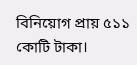বিনিয়োগ প্রায় ৫১১ কোটি টাকা।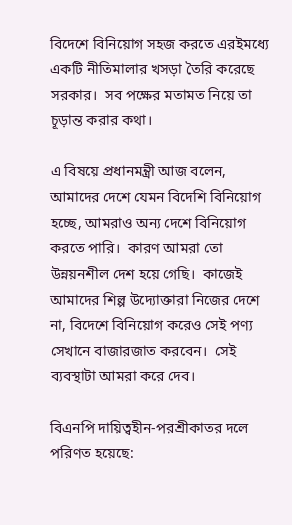বিদেশে বিনিয়োগ সহজ করতে এরইমধ্যে একটি নীতিমালার খসড়া তৈরি করেছে সরকার।  সব পক্ষের মতামত নিয়ে তা চূড়ান্ত করার কথা।

এ বিষয়ে প্রধানমন্ত্রী আজ বলেন, আমাদের দেশে যেমন বিদেশি বিনিয়োগ হচ্ছে, আমরাও অন্য দেশে বিনিয়োগ করতে পারি।  কারণ আমরা তো উন্নয়নশীল দেশ হয়ে গেছি।  কাজেই আমাদের শিল্প উদ্যোক্তারা নিজের দেশে না, বিদেশে বিনিয়োগ করেও সেই পণ্য সেখানে বাজারজাত করবেন।  সেই ব্যবস্থাটা আমরা করে দেব।

বিএনপি দায়িত্বহীন-পরশ্রীকাতর দলে পরিণত হয়েছে: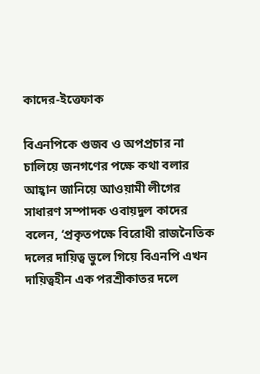কাদের-ইত্তেফাক

বিএনপিকে গুজব ও অপপ্রচার না চালিয়ে জনগণের পক্ষে কথা বলার আহ্বান জানিয়ে আওয়ামী লীগের সাধারণ সম্পাদক ওবায়দুল কাদের বলেন, ‘প্রকৃতপক্ষে বিরোধী রাজনৈতিক দলের দায়িত্ব ভুলে গিয়ে বিএনপি এখন দায়িত্বহীন এক পরশ্রীকাতর দলে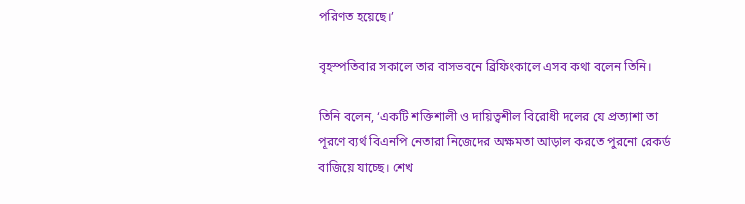পরিণত হয়েছে।’

বৃহস্পতিবার সকালে তার বাসভবনে ব্রিফিংকালে এসব কথা বলেন তিনি।

তিনি বলেন, ‘একটি শক্তিশালী ও দায়িত্বশীল বিরোধী দলের যে প্রত্যাশা তা পূরণে ব্যর্থ বিএনপি নেতারা নিজেদের অক্ষমতা আড়াল করতে পুরনো রেকর্ড বাজিয়ে যাচ্ছে। শেখ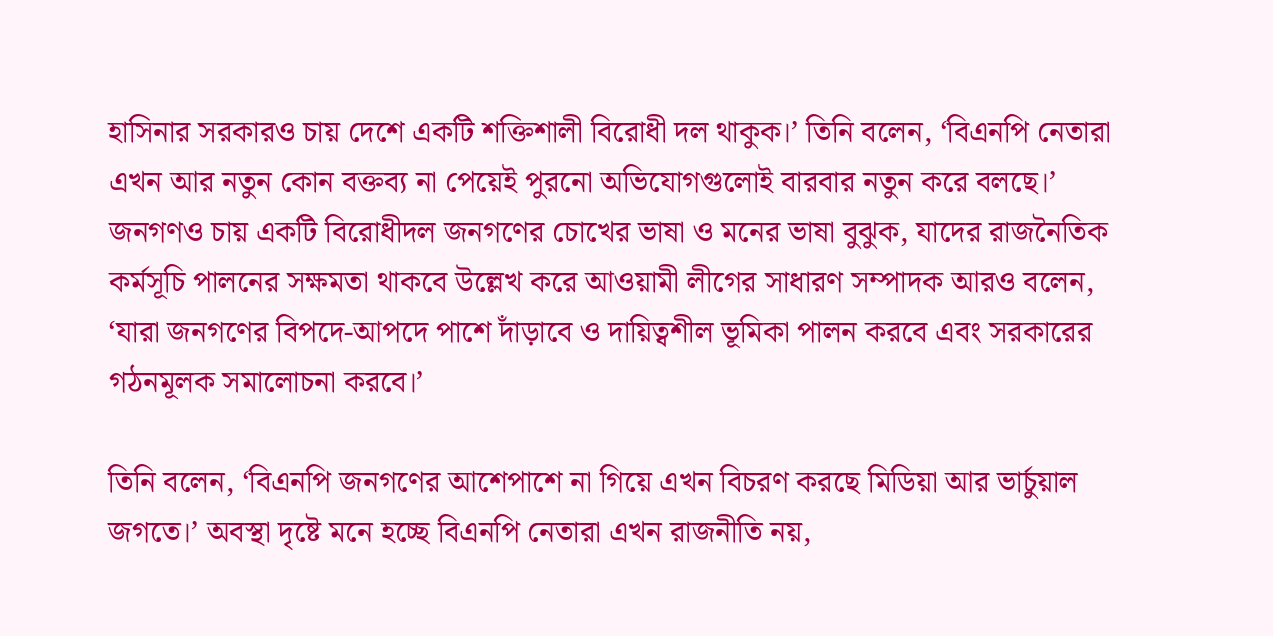হাসিনার সরকারও চায় দেশে একটি শক্তিশালী বিরোধী দল থাকুক।’ তিনি বলেন, ‘বিএনপি নেতারা এখন আর নতুন কোন বক্তব্য না পেয়েই পুরনো অভিযোগগুলোই বারবার নতুন করে বলছে।’ জনগণও চায় একটি বিরোধীদল জনগণের চোখের ভাষা ও মনের ভাষা বুঝুক, যাদের রাজনৈতিক কর্মসূচি পালনের সক্ষমতা থাকবে উল্লেখ করে আওয়ামী লীগের সাধারণ সম্পাদক আরও বলেন, ‘যারা জনগণের বিপদে-আপদে পাশে দাঁড়াবে ও দায়িত্বশীল ভূমিকা পালন করবে এবং সরকারের গঠনমূলক সমালোচনা করবে।’

তিনি বলেন, ‘বিএনপি জনগণের আশেপাশে না গিয়ে এখন বিচরণ করছে মিডিয়া আর ভার্চুয়াল জগতে।’ অবস্থা দৃষ্টে মনে হচ্ছে বিএনপি নেতারা এখন রাজনীতি নয়,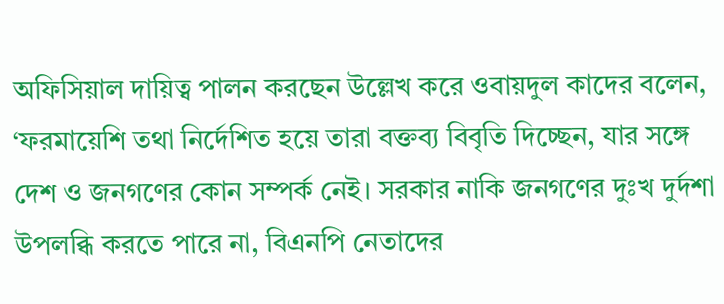অফিসিয়াল দায়িত্ব পালন করছেন উল্লেখ করে ওবায়দুল কাদের বলেন, ‘ফরমায়েশি তথা নির্দেশিত হয়ে তারা বক্তব্য বিবৃতি দিচ্ছেন, যার সঙ্গে দেশ ও জনগণের কোন সম্পর্ক নেই। সরকার নাকি জনগণের দুঃখ দুর্দশা উপলব্ধি করতে পারে না, বিএনপি নেতাদের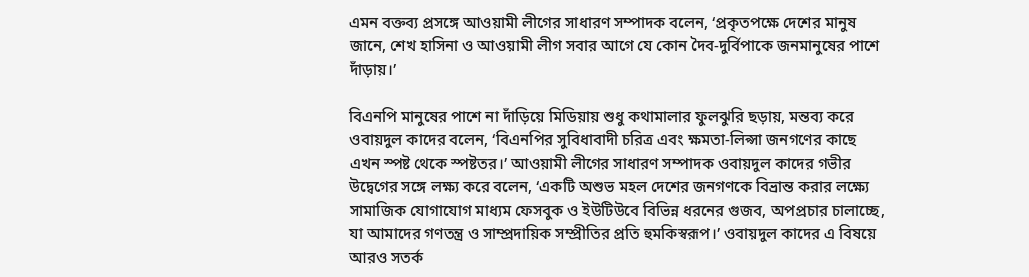এমন বক্তব্য প্রসঙ্গে আওয়ামী লীগের সাধারণ সম্পাদক বলেন, ‘প্রকৃতপক্ষে দেশের মানুষ জানে, শেখ হাসিনা ও আওয়ামী লীগ সবার আগে যে কোন দৈব-দুর্বিপাকে জনমানুষের পাশে দাঁড়ায়।’

বিএনপি মানুষের পাশে না দাঁড়িয়ে মিডিয়ায় শুধু কথামালার ফুলঝুরি ছড়ায়, মন্তব্য করে ওবায়দুল কাদের বলেন, ‘বিএনপির সুবিধাবাদী চরিত্র এবং ক্ষমতা-লিপ্সা জনগণের কাছে এখন স্পষ্ট থেকে স্পষ্টতর।’ আওয়ামী লীগের সাধারণ সম্পাদক ওবায়দুল কাদের গভীর উদ্বেগের সঙ্গে লক্ষ্য করে বলেন, ‘একটি অশুভ মহল দেশের জনগণকে বিভ্রান্ত করার লক্ষ্যে সামাজিক যোগাযোগ মাধ্যম ফেসবুক ও ইউটিউবে বিভিন্ন ধরনের গুজব, অপপ্রচার চালাচ্ছে, যা আমাদের গণতন্ত্র ও সাম্প্রদায়িক সম্প্রীতির প্রতি হুমকিস্বরূপ।’ ওবায়দুল কাদের এ বিষয়ে আরও সতর্ক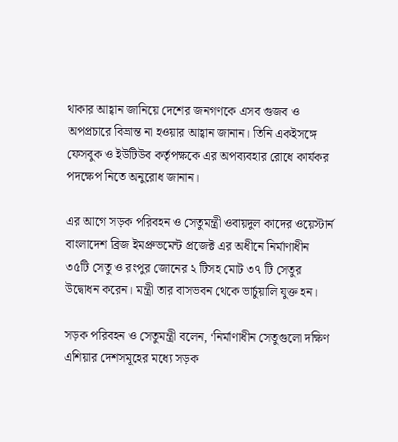থাকার আহ্বান জানিয়ে দেশের জনগণকে এসব গুজব ও অপপ্রচারে বিভ্রান্ত না হওয়ার আহ্বান জানান। তিনি একইসঙ্গে ফেসবুক ও ইউটিউব কর্তৃপক্ষকে এর অপব্যবহার রোধে কার্যকর পদক্ষেপ নিতে অনুরোধ জানান।

এর আগে সড়ক পরিবহন ও সেতুমন্ত্রী ওবায়দুল কাদের ওয়েস্টার্ন বাংলাদেশ ব্রিজ ইমপ্রুভমেন্ট প্রজেক্ট এর অধীনে নির্মাণাধীন ৩৫টি সেতু ও রংপুর জোনের ২ টিসহ মোট ৩৭ টি সেতুর উদ্বোধন করেন। মন্ত্রী তার বাসভবন থেকে ভার্চুয়ালি যুক্ত হন।

সড়ক পরিবহন ও সেতুমন্ত্রী বলেন, ‘নির্মাণাধীন সেতুগুলো দক্ষিণ এশিয়ার দেশসমূহের মধ্যে সড়ক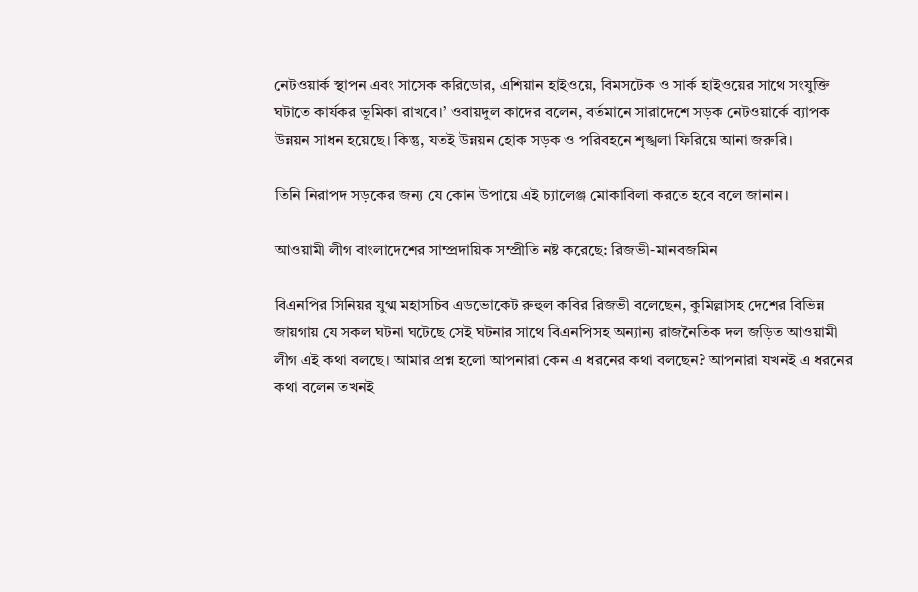নেটওয়ার্ক স্থাপন এবং সাসেক করিডোর, এশিয়ান হাইওয়ে, বিমসটেক ও সার্ক হাইওয়ের সাথে সংযুক্তি ঘটাতে কার্যকর ভূমিকা রাখবে।’ ওবায়দুল কাদের বলেন, বর্তমানে সারাদেশে সড়ক নেটওয়ার্কে ব্যাপক উন্নয়ন সাধন হয়েছে। কিন্তু, যতই উন্নয়ন হোক সড়ক ও পরিবহনে শৃঙ্খলা ফিরিয়ে আনা জরুরি।

তিনি নিরাপদ সড়কের জন্য যে কোন উপায়ে এই চ্যালেঞ্জ মোকাবিলা করতে হবে বলে জানান।

আওয়ামী লীগ বাংলাদেশের সাম্প্রদায়িক সম্প্রীতি নষ্ট করেছে: রিজভী-মানবজমিন

বিএনপির সিনিয়র যুগ্ম মহাসচিব এডভোকেট রুহুল কবির রিজভী বলেছেন, কুমিল্লাসহ দেশের বিভিন্ন জায়গায় যে সকল ঘটনা ঘটেছে সেই ঘটনার সাথে বিএনপিসহ অন্যান্য রাজনৈতিক দল জড়িত আওয়ামী লীগ এই কথা বলছে। আমার প্রশ্ন হলো আপনারা কেন এ ধরনের কথা বলছেন? আপনারা যখনই এ ধরনের কথা বলেন তখনই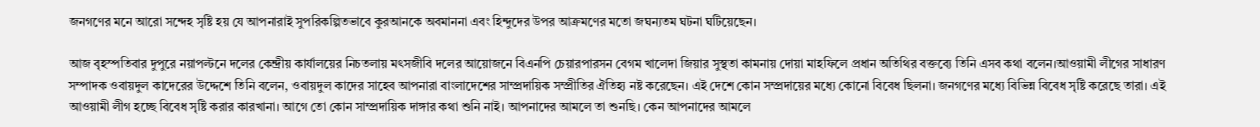জনগণের মনে আরো সন্দেহ সৃষ্টি হয় যে আপনারাই সুপরিকল্পিতভাবে কুরআনকে অবমাননা এবং হিন্দুদের উপর আক্রমণের মতো জঘন্যতম ঘটনা ঘটিয়েছেন।

আজ বৃহস্পতিবার দুপুরে নয়াপল্টনে দলের কেন্দ্রীয় কার্যালয়ের নিচতলায় মৎসজীবি দলের আয়োজনে বিএনপি চেয়ারপারসন বেগম খালেদা জিয়ার সুস্থতা কামনায় দোয়া মাহফিলে প্রধান অতিথির বক্তব্যে তিনি এসব কথা বলেন।আওয়ামী লীগের সাধারণ সম্পাদক ওবায়দুল কাদেরের উদ্দেশে তিনি বলেন, ওবায়দুল কাদের সাহেব আপনারা বাংলাদেশের সাম্প্রদায়িক সম্প্রীতির ঐতিহ্য নষ্ট করেছেন। এই দেশে কোন সম্প্রদায়ের মধ্যে কোনো বিবেধ ছিলনা। জনগণের মধ্যে বিভিন্ন বিবেধ সৃষ্টি করেছে তারা। এই আওয়ামী লীগ হচ্ছে বিবেধ সৃষ্টি করার কারখানা। আগে তো কোন সাম্প্রদায়িক দাঙ্গার কথা শুনি নাই। আপনাদের আমলে তা শুনছি। কেন আপনাদের আমলে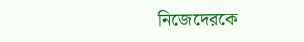নিজেদেরকে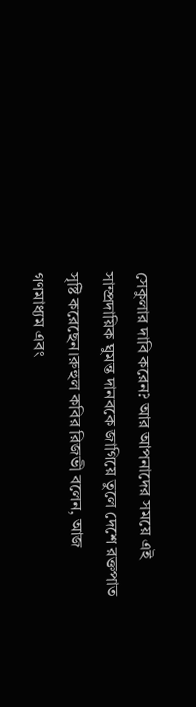সেকুলার দাবি করেন? আর আপনাদের সময়ে এই সাম্প্রদায়িক ঘুমন্ত দানবকে জাগিয়ে তুলে দেশে রক্তপাত সৃষ্টি করেছেন।রুহুল কবির রিজভী বলেন, আজ গণমাধ্যম এবং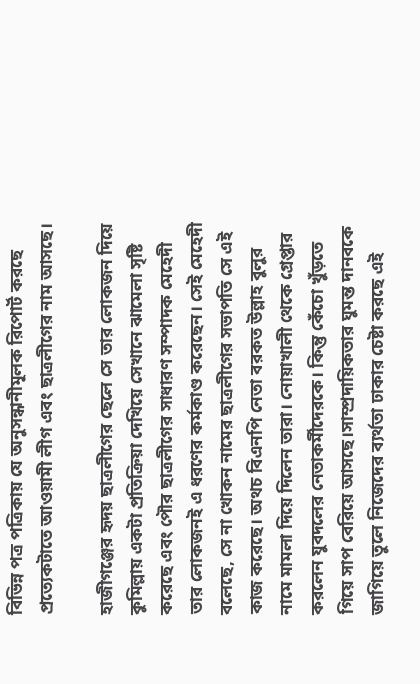বিভিন্ন পত্র পত্রিকায় যে অনুসন্ধানীমূলক রিপোর্ট করছে প্রত্যেকটাতে আওয়ামী লীগ এবং ছাত্রলীগের নাম আসছে।

হাজীগঞ্জের হৃদয় ছাত্রলীগের ছেলে সে তার লোকজন দিয়ে কুমিল্লায় একটা প্রতিক্রিয়া দেখিয়ে সেখানে ঝামেলা সৃষ্টি করেছে এবং পৌর ছাত্রলীগের সাধারণ সম্পাদক মেহেদী তার লোকজনই এ ধরণের কর্মকাণ্ড করেছেন। সেই মেহেদী বলেছে, সে না খোকন নামের ছাত্রলীগের সভাপতি সে এই কাজ করেছে। অথচ বিএনপি নেতা বরকত উল্লাহ বুলুর নামে মামলা দিয়ে দিলেন তারা। নোয়াখালী থেকে গ্রেপ্তার করলেন যুবদলের নেতাকর্মীদেরকে। কিন্তু কেঁচো খুঁড়তে গিয়ে সাপ বেরিয়ে আসছে।সাম্প্রদায়িকতার ঘুমন্ত দানবকে জাগিয়ে তুলে নিজেদের ব্যর্থতা ঢাকার চেষ্টা করছে এই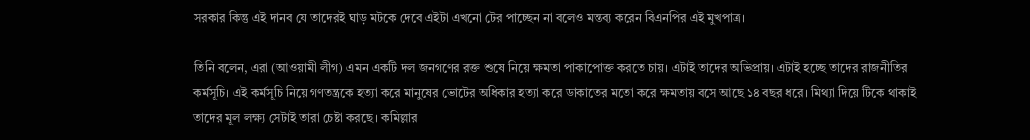সরকার কিন্তু এই দানব যে তাদেরই ঘাড় মটকে দেবে এইটা এখনো টের পাচ্ছেন না বলেও মন্তব্য করেন বিএনপির এই মুখপাত্র।

তিনি বলেন, এরা (আওয়ামী লীগ) এমন একটি দল জনগণের রক্ত শুষে নিয়ে ক্ষমতা পাকাপোক্ত করতে চায়। এটাই তাদের অভিপ্রায়। এটাই হচ্ছে তাদের রাজনীতির কর্মসূচি। এই কর্মসূচি নিয়ে গণতন্ত্রকে হত্যা করে মানুষের ভোটের অধিকার হত্যা করে ডাকাতের মতো করে ক্ষমতায় বসে আছে ১৪ বছর ধরে। মিথ্যা দিয়ে টিকে থাকাই তাদের মূল লক্ষ্য সেটাই তারা চেষ্টা করছে। কমিল্লার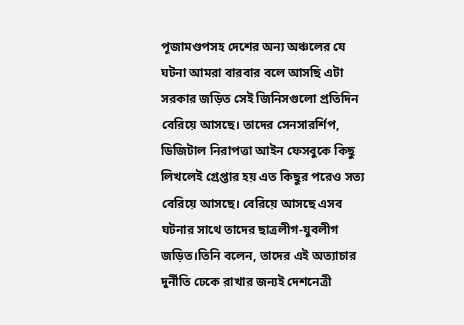পূজামণ্ডপসহ দেশের অন্য অঞ্চলের যে ঘটনা আমরা বারবার বলে আসছি এটা সরকার জড়িত সেই জিনিসগুলো প্রতিদিন বেরিয়ে আসছে। তাদের সেনসারর্শিপ, ডিজিটাল নিরাপত্তা আইন ফেসবুকে কিছু লিখলেই গ্রেপ্তার হয় এত কিছুর পরেও সত্য বেরিয়ে আসছে। বেরিয়ে আসছে এসব ঘটনার সাথে তাদের ছাত্রলীগ-যুবলীগ জড়িত।তিনি বলেন, তাদের এই অত্যাচার দুর্নীতি ঢেকে রাখার জন্যই দেশনেত্রী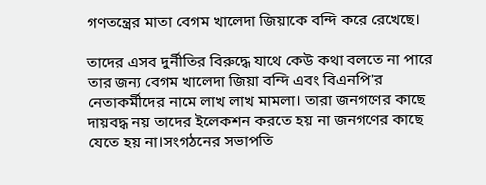গণতন্ত্রের মাতা বেগম খালেদা জিয়াকে বন্দি করে রেখেছে।

তাদের এসব দুর্নীতির বিরুদ্ধে যাথে কেউ কথা বলতে না পারে তার জন্য বেগম খালেদা জিয়া বন্দি এবং বিএনপি'র নেতাকর্মীদের নামে লাখ লাখ মামলা। তারা জনগণের কাছে দায়বদ্ধ নয় তাদের ইলেকশন করতে হয় না জনগণের কাছে যেতে হয় না।সংগঠনের সভাপতি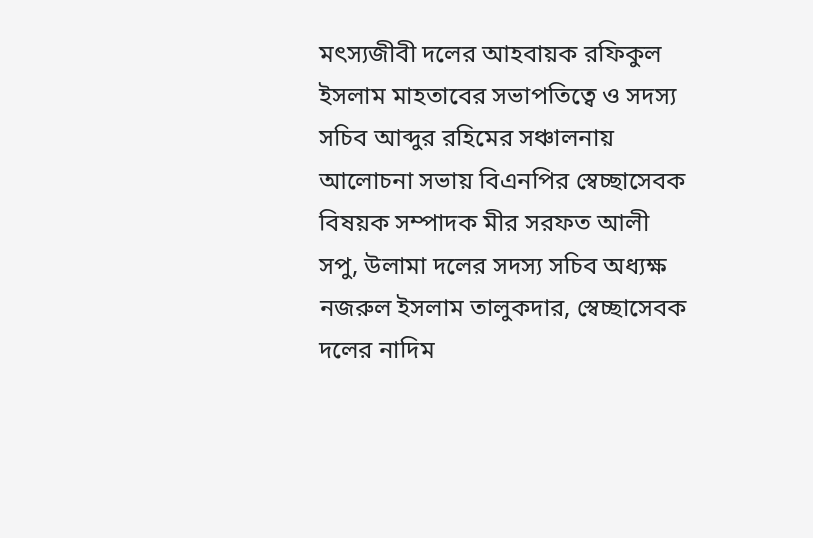মৎস্যজীবী দলের আহবায়ক রফিকুল ইসলাম মাহতাবের সভাপতিত্বে ও সদস্য সচিব আব্দুর রহিমের সঞ্চালনায় আলোচনা সভায় বিএনপির স্বেচ্ছাসেবক বিষয়ক সম্পাদক মীর সরফত আলী সপু, উলামা দলের সদস্য সচিব অধ্যক্ষ নজরুল ইসলাম তালুকদার, স্বেচ্ছাসেবক দলের নাদিম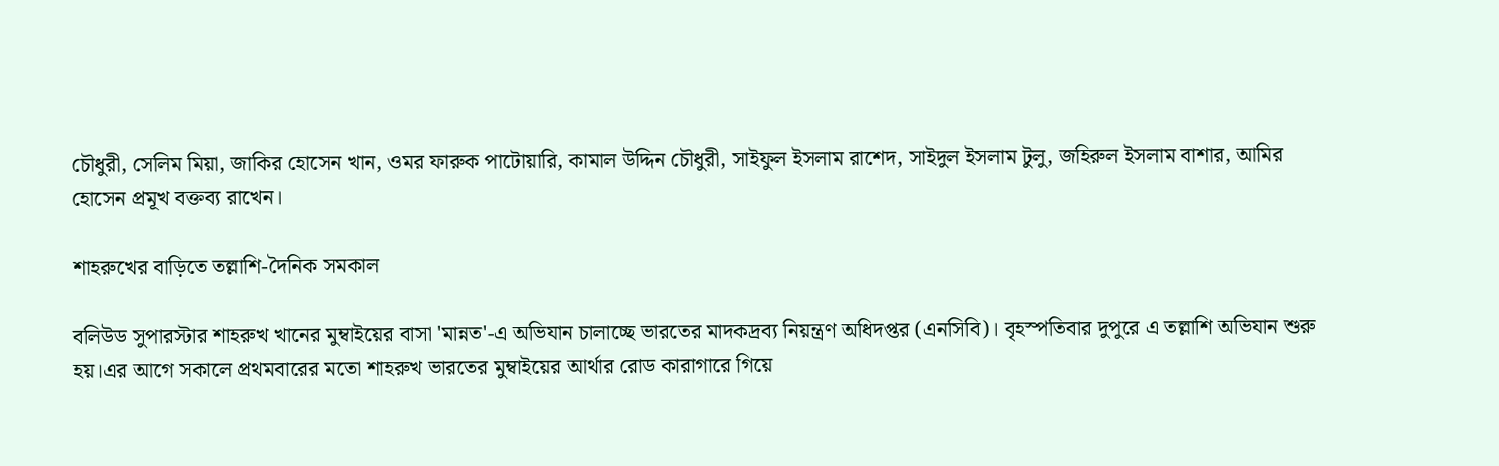চৌধুরী, সেলিম মিয়া, জাকির হোসেন খান, ওমর ফারুক পাটোয়ারি, কামাল উদ্দিন চৌধুরী, সাইফুল ইসলাম রাশেদ, সাইদুল ইসলাম টুলু, জহিরুল ইসলাম বাশার, আমির হোসেন প্রমূখ বক্তব্য রাখেন।

শাহরুখের বাড়িতে তল্লাশি-দৈনিক সমকাল

বলিউড সুপারস্টার শাহরুখ খানের মুম্বাইয়ের বাসা 'মান্নত'-এ অভিযান চালাচ্ছে ভারতের মাদকদ্রব্য নিয়ন্ত্রণ অধিদপ্তর (এনসিবি)। বৃহস্পতিবার দুপুরে এ তল্লাশি অভিযান শুরু হয়।এর আগে সকালে প্রথমবারের মতো শাহরুখ ভারতের মুম্বাইয়ের আর্থার রোড কারাগারে গিয়ে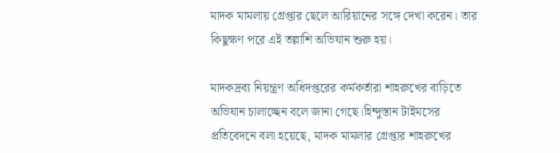মাদক মামলায় গ্রেপ্তার ছেলে আরিয়ানের সঙ্গে দেখা করেন। তার কিছুক্ষণ পরে এই তল্লাশি অভিযান শুরু হয়।

মাদকদ্রব্য নিয়ন্ত্রণ অধিদপ্তরের কর্মকর্তারা শাহরুখের বাড়িতে অভিযান চালাচ্ছেন বলে জানা গেছে।হিন্দুস্তান টাইমসের প্রতিবেদনে বলা হয়েছে, মাদক মামলার গ্রেপ্তার শাহরুখের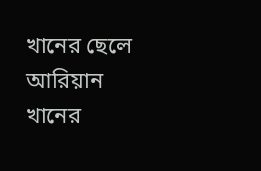খানের ছেলে আরিয়ান খানের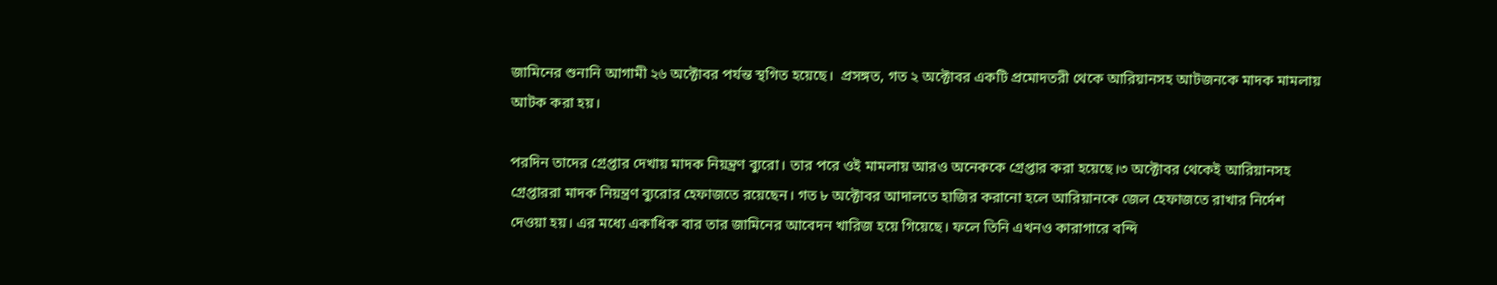জামিনের শুনানি আগামী ২৬ অক্টোবর পর্যন্ত স্থগিত হয়েছে।  প্রসঙ্গত, গত ২ অক্টোবর একটি প্রমোদতরী থেকে আরিয়ানসহ আটজনকে মাদক মামলায় আটক করা হয়।

পরদিন তাদের গ্রেপ্তার দেখায় মাদক নিয়ন্ত্রণ ব্যুরো। তার পরে ওই মামলায় আরও অনেককে গ্রেপ্তার করা হয়েছে।৩ অক্টোবর থেকেই আরিয়ানসহ গ্রেপ্তাররা মাদক নিয়ন্ত্রণ ব্যুরোর হেফাজতে রয়েছেন। গত ৮ অক্টোবর আদালতে হাজির করানো হলে আরিয়ানকে জেল হেফাজতে রাখার নির্দেশ দেওয়া হয়। এর মধ্যে একাধিক বার তার জামিনের আবেদন খারিজ হয়ে গিয়েছে। ফলে তিনি এখনও কারাগারে বন্দি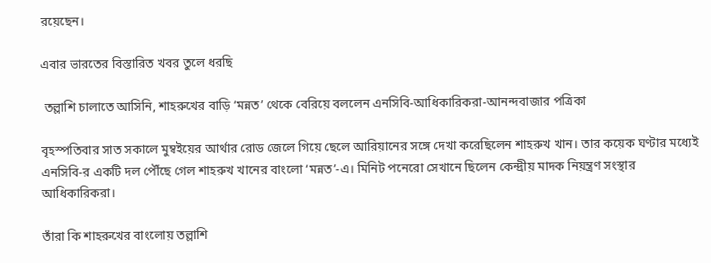রয়েছেন।

এবার ভারতের বিস্তারিত খবর তুলে ধরছি

 তল্লাশি চালাতে আসিনি, শাহরুখের বাড়ি ‘মন্নত’ থেকে বেরিয়ে বললেন এনসিবি-আধিকারিকরা-আনন্দবাজার পত্রিকা

বৃহস্পতিবার সাত সকালে মুম্বইয়ের আর্থার রোড জেলে গিয়ে ছেলে আরিয়ানের সঙ্গে দেখা করেছিলেন শাহরুখ খান। তার কয়েক ঘণ্টার মধ্যেই এনসিবি-র একটি দল পৌঁছে গেল শাহরুখ খানের বাংলো ‘মন্নত’-এ। মিনিট পনেরো সেখানে ছিলেন কেন্দ্রীয় মাদক নিয়ন্ত্রণ সংস্থার আধিকারিকরা।

তাঁরা কি শাহরুখের বাংলোয় তল্লাশি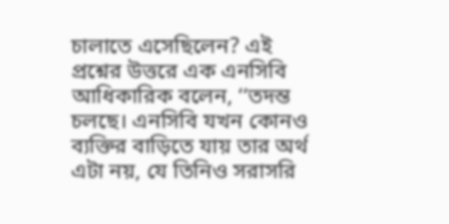চালাতে এসেছিলেন? এই প্রশ্নের উত্তরে এক এনসিবি আধিকারিক বলেন, ‘‘তদন্ত চলছে। এনসিবি যখন কোনও ব্যক্তির বাড়িতে যায় তার অর্থ এটা নয়, যে তিনিও সরাসরি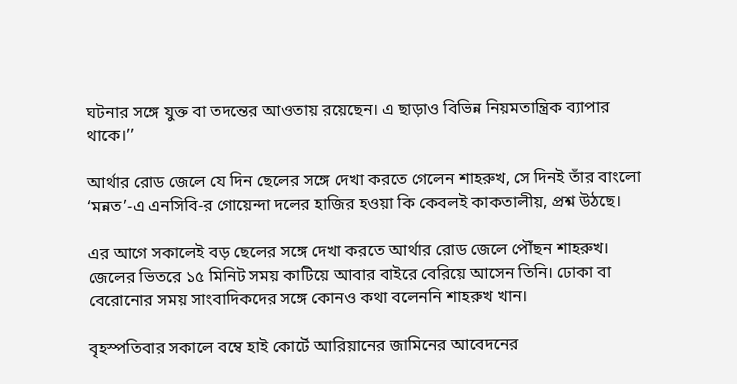ঘটনার সঙ্গে যুক্ত বা তদন্তের আওতায় রয়েছেন। এ ছাড়াও বিভিন্ন নিয়মতান্ত্রিক ব্যাপার থাকে।’’

আর্থার রোড জেলে যে দিন ছেলের সঙ্গে দেখা করতে গেলেন শাহরুখ, সে দিনই তাঁর বাংলো ‘মন্নত’-এ এনসিবি-র গোয়েন্দা দলের হাজির হওয়া কি কেবলই কাকতালীয়, প্রশ্ন উঠছে।

এর আগে সকালেই বড় ছেলের সঙ্গে দেখা করতে আর্থার রোড জেলে পৌঁছন শাহরুখ। জেলের ভিতরে ১৫ মিনিট সময় কাটিয়ে আবার বাইরে বেরিয়ে আসেন তিনি। ঢোকা বা বেরোনোর সময় সাংবাদিকদের সঙ্গে কোনও কথা বলেননি শাহরুখ খান।

বৃহস্পতিবার সকালে বম্বে হাই কোর্টে আরিয়ানের জামিনের আবেদনের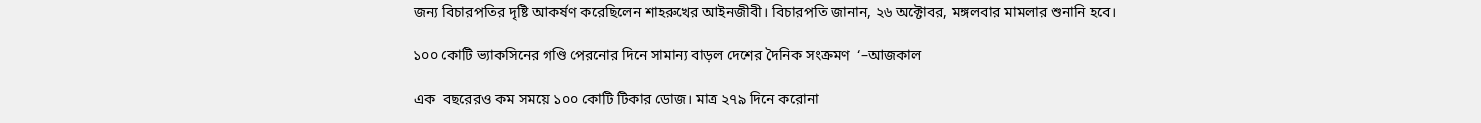জন্য বিচারপতির দৃষ্টি আকর্ষণ করেছিলেন শাহরুখের আইনজীবী। বিচারপতি জানান, ২৬ অক্টোবর, মঙ্গলবার মামলার শুনানি হবে।

১০০ কোটি ভ্যাকসিনের গণ্ডি পেরনোর দিনে সামান্য বাড়ল দেশের দৈনিক সংক্রমণ  ‘–আজকাল

এক  বছরেরও কম সময়ে ১০০ কোটি টিকার ডোজ। মাত্র ২৭৯ দিনে করোনা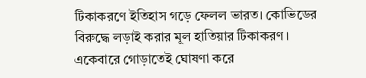টিকাকরণে ইতিহাস গড়ে ফেলল ভারত। কোভিডের বিরুদ্ধে লড়াই করার মূল হাতিয়ার টিকাকরণ। একেবারে গোড়াতেই ঘোষণা করে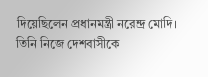দিয়েছিলেন প্রধানমন্ত্রী নরেন্দ্র মোদি। তিনি নিজে দেশবাসীকে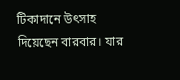টিকাদানে উৎসাহ দিয়েছেন বারবার। যার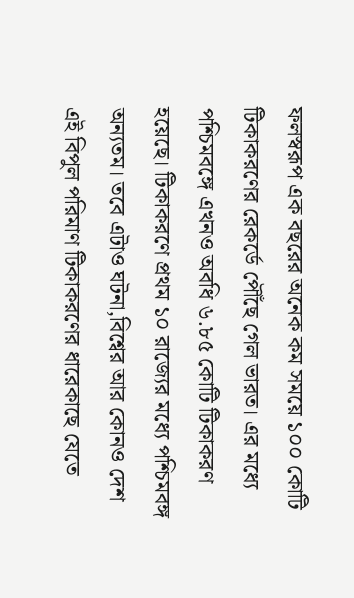ফলস্বরূপ এক বছরের অনেক কম সময়ে ১০০ কোটি টিকাকরণের রেকর্ডে পৌঁছে গেল ভারত। এর মধ্যে পশ্চিমবঙ্গে এখনও অবধি ৬.৮৫ কোটি টিকাকরণ হয়েছে। টিকাকরণে প্রথম ১০ রাজ্যের মধ্যে পশ্চিমবঙ্গ অন্যতম। তবে এটাও ঘটনা,বিশ্বের আর কোনও দেশ এই বিপুল পরিমাণ টিকাকরণের ধারেকাছে যেতে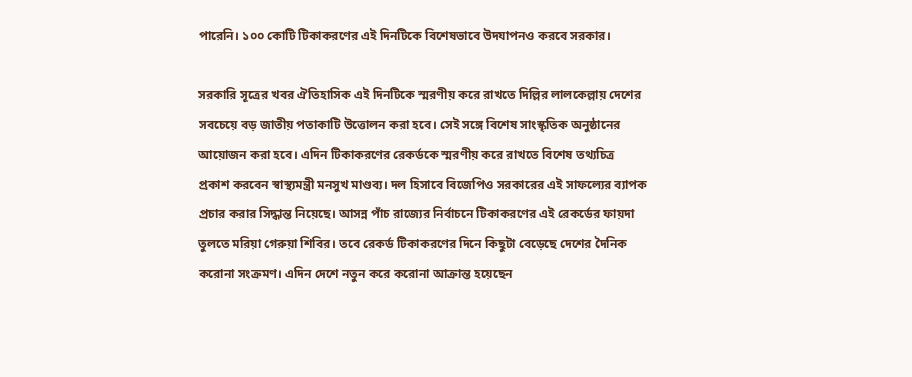পারেনি। ১০০ কোটি টিকাকরণের এই দিনটিকে বিশেষভাবে উদযাপনও করবে সরকার।

সরকারি সূত্রের খবর ঐতিহাসিক এই দিনটিকে স্মরণীয় করে রাখতে দিল্লির লালকেল্লায় দেশের সবচেয়ে বড় জাতীয় পতাকাটি উত্তোলন করা হবে। সেই সঙ্গে বিশেষ সাংস্কৃতিক অনুষ্ঠানের আয়োজন করা হবে। এদিন টিকাকরণের রেকর্ডকে স্মরণীয় করে রাখতে বিশেষ তথ্যচিত্র প্রকাশ করবেন স্বাস্থ্যমন্ত্রী মনসুখ মাণ্ডব্য। দল হিসাবে বিজেপিও সরকারের এই সাফল্যের ব্যাপক প্রচার করার সিদ্ধান্ত নিয়েছে। আসন্ন পাঁচ রাজ্যের নির্বাচনে টিকাকরণের এই রেকর্ডের ফায়দা তুলতে মরিয়া গেরুয়া শিবির। তবে রেকর্ড টিকাকরণের দিনে কিছুটা বেড়েছে দেশের দৈনিক করোনা সংক্রমণ। এদিন দেশে নতুন করে করোনা আক্রান্ত হয়েছেন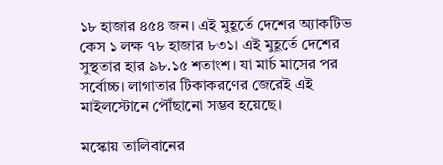১৮ হাজার ৪৫৪ জন। এই মুহূর্তে দেশের অ্যাকটিভ কেস ১ লক্ষ ৭৮ হাজার ৮৩১। এই মুহূর্তে দেশের সুস্থতার হার ৯৮.১৫ শতাংশ। যা মার্চ মাসের পর সর্বোচ্চ। লাগাতার টিকাকরণের জেরেই এই মাইলস্টোনে পৌঁছানো সম্ভব হয়েছে।

মস্কোয় তালিবানের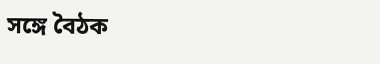সঙ্গে বৈঠক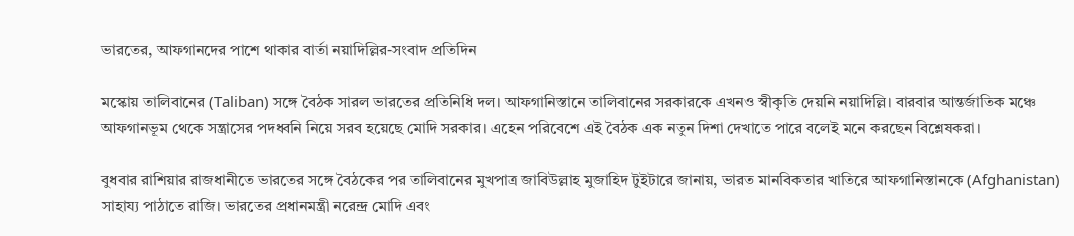ভারতের, আফগানদের পাশে থাকার বার্তা নয়াদিল্লির-সংবাদ প্রতিদিন

মস্কোয় তালিবানের (Taliban) সঙ্গে বৈঠক সারল ভারতের প্রতিনিধি দল। আফগানিস্তানে তালিবানের সরকারকে এখনও স্বীকৃতি দেয়নি নয়াদিল্লি। বারবার আন্তর্জাতিক মঞ্চে আফগানভূম থেকে সন্ত্রাসের পদধ্বনি নিয়ে সরব হয়েছে মোদি সরকার। এহেন পরিবেশে এই বৈঠক এক নতুন দিশা দেখাতে পারে বলেই মনে করছেন বিশ্লেষকরা।

বুধবার রাশিয়ার রাজধানীতে ভারতের সঙ্গে বৈঠকের পর তালিবানের মুখপাত্র জাবিউল্লাহ মুজাহিদ টুইটারে জানায়, ভারত মানবিকতার খাতিরে আফগানিস্তানকে (Afghanistan) সাহায্য পাঠাতে রাজি। ভারতের প্রধানমন্ত্রী নরেন্দ্র মোদি এবং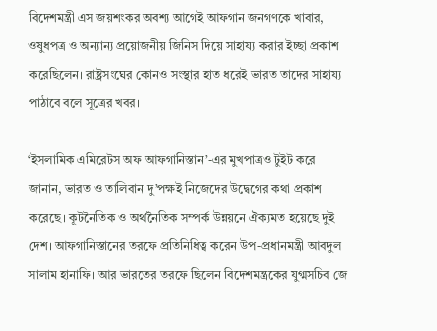বিদেশমন্ত্রী এস জয়শংকর অবশ্য আগেই আফগান জনগণকে খাবার, ওষুধপত্র ও অন্যান্য প্রয়োজনীয় জিনিস দিয়ে সাহায্য করার ইচ্ছা প্রকাশ করেছিলেন। রাষ্ট্রসংঘের কোনও সংস্থার হাত ধরেই ভারত তাদের সাহায্য পাঠাবে বলে সূত্রের খবর।

‘ইসলামিক এমিরেটস অফ আফগানিস্তান’-এর মুখপাত্রও টুইট করে জানান, ভারত ও তালিবান দু’পক্ষই নিজেদের উদ্বেগের কথা প্রকাশ করেছে। কূটনৈতিক ও অর্থনৈতিক সম্পর্ক উন্নয়নে ঐক্যমত হয়েছে দুই দেশ। আফগানিস্তানের তরফে প্রতিনিধিত্ব করেন উপ-প্রধানমন্ত্রী আবদুল সালাম হানাফি। আর ভারতের তরফে ছিলেন বিদেশমন্ত্রকের যুগ্মসচিব জে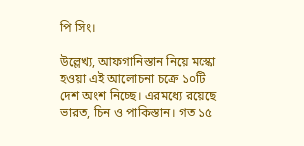পি সিং।

উল্লেখ্য, আফগানিস্তান নিয়ে মস্কো হওয়া এই আলোচনা চক্রে ১০টি দেশ অংশ নিচ্ছে। এরমধ্যে রয়েছে ভারত, চিন ও পাকিস্তান। গত ১৫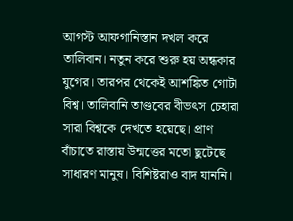আগস্ট আফগানিস্তান দখল করে তালিবান। নতুন করে শুরু হয় অন্ধকার যুগের। তারপর থেকেই আশঙ্কিত গোটা বিশ্ব। তালিবানি তাণ্ডবের বীভৎস চেহারা সারা বিশ্বকে দেখতে হয়েছে। প্রাণ বাঁচাতে রাস্তায় উন্মত্তের মতো ছুটেছে সাধারণ মানুষ। বিশিষ্টরাও বাদ যাননি।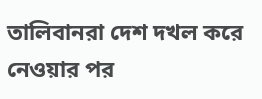তালিবানরা দেশ দখল করে নেওয়ার পর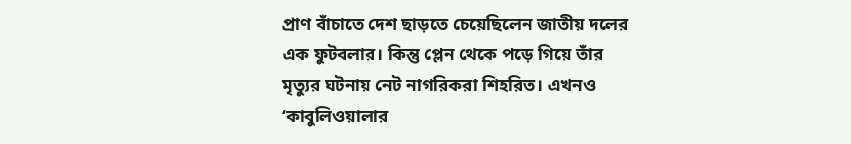প্রাণ বাঁচাতে দেশ ছাড়তে চেয়েছিলেন জাতীয় দলের এক ফুটবলার। কিন্তু প্লেন থেকে পড়ে গিয়ে তাঁর মৃত্যুর ঘটনায় নেট নাগরিকরা শিহরিত। এখনও ‘কাবুলিওয়ালার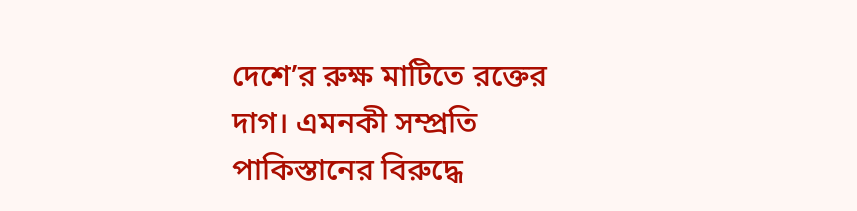দেশে’র রুক্ষ মাটিতে রক্তের দাগ। এমনকী সম্প্রতি পাকিস্তানের বিরুদ্ধে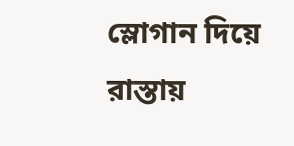স্লোগান দিয়ে রাস্তায়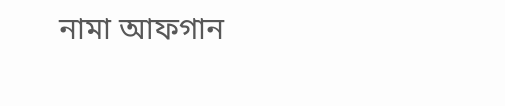নামা আফগান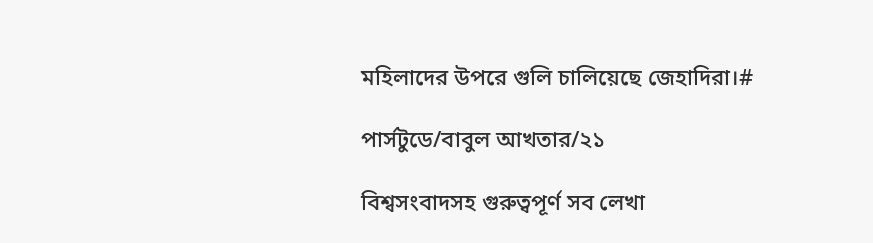মহিলাদের উপরে গুলি চালিয়েছে জেহাদিরা।#

পার্সটুডে/বাবুল আখতার/২১

বিশ্বসংবাদসহ গুরুত্বপূর্ণ সব লেখা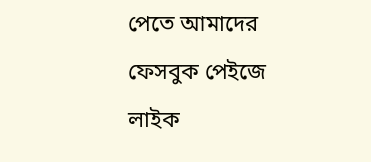পেতে আমাদের ফেসবুক পেইজে লাইক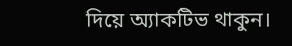দিয়ে অ্যাকটিভ থাকুন।